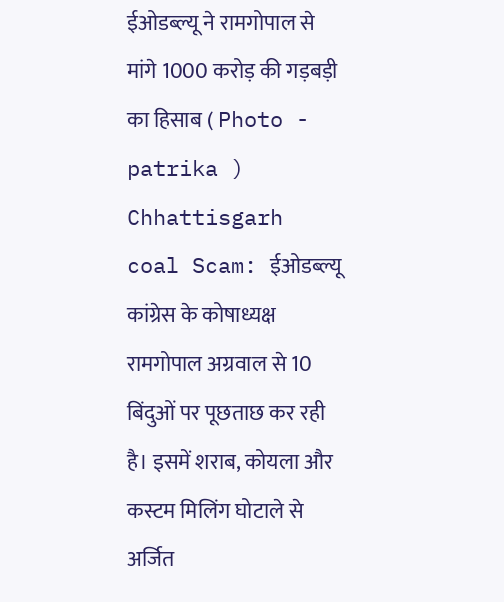ईओडब्ल्यू ने रामगोपाल से मांगे 1000 करोड़ की गड़बड़ी का हिसाब ( Photo - patrika )
Chhattisgarh coal Scam: ईओडब्ल्यू कांग्रेस के कोषाध्यक्ष रामगोपाल अग्रवाल से 10 बिंदुओं पर पूछताछ कर रही है। इसमें शराब, कोयला और कस्टम मिलिंग घोटाले से अर्जित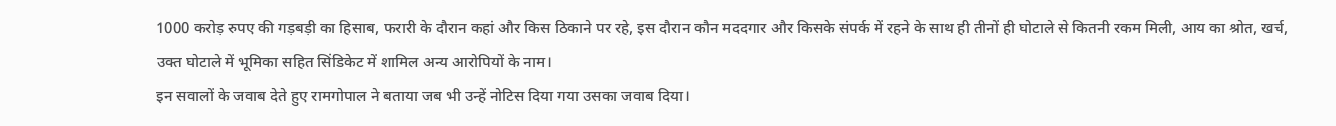1000 करोड़ रुपए की गड़बड़ी का हिसाब, फरारी के दौरान कहां और किस ठिकाने पर रहे, इस दौरान कौन मददगार और किसके संपर्क में रहने के साथ ही तीनों ही घोटाले से कितनी रकम मिली, आय का श्रोत, खर्च, उक्त घोटाले में भूमिका सहित सिंडिकेट में शामिल अन्य आरोपियों के नाम।
इन सवालों के जवाब देते हुए रामगोपाल ने बताया जब भी उन्हें नोटिस दिया गया उसका जवाब दिया।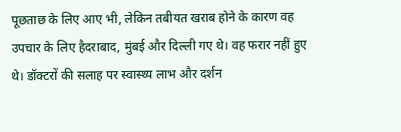पूछताछ के लिए आए भी, लेकिन तबीयत खराब होने के कारण वह उपचार के लिए हैदराबाद, मुंबई और दिल्ली गए थे। वह फरार नहीं हुए थे। डॉक्टरों की सलाह पर स्वास्थ्य लाभ और दर्शन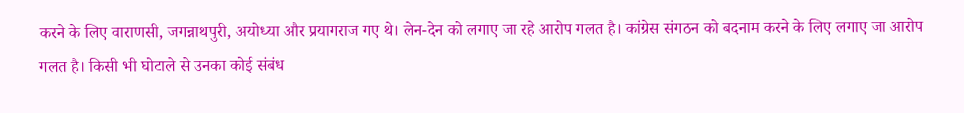करने के लिए वाराणसी, जगन्नाथपुरी, अयोध्या और प्रयागराज गए थे। लेन-देन को लगाए जा रहे आरोप गलत है। कांग्रेस संगठन को बदनाम करने के लिए लगाए जा आरोप गलत है। किसी भी घोटाले से उनका कोई संबंध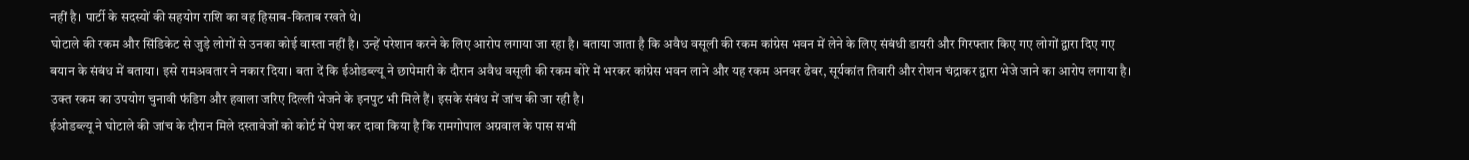नहीं है। पार्टी के सदस्यों की सहयोग राशि का वह हिसाब-किताब रखते थे।
घोटाले की रकम और सिंडिकेट से जुड़े लोगों से उनका कोई वास्ता नहीं है। उन्हें परेशान करने के लिए आरोप लगाया जा रहा है। बताया जाता है कि अवैध वसूली की रकम कांग्रेस भवन में लेने के लिए संबंधी डायरी और गिरफ्तार किए गए लोगों द्वारा दिए गए बयान के संबंध में बताया। इसे रामअवतार ने नकार दिया। बता दें कि ईओडब्ल्यू ने छापेमारी के दौरान अवैध वसूली की रकम बोरे में भरकर कांग्रेस भवन लाने और यह रकम अनवर ढेबर, सूर्यकांत तिवारी और रोशन चंद्राकर द्वारा भेजे जाने का आरोप लगाया है। उक्त रकम का उपयोग चुनावी फंडिग और हवाला जरिए दिल्ली भेजने के इनपुट भी मिले हैं। इसके संबंध में जांच की जा रही है।
ईओडब्ल्यू ने घोटाले की जांच के दौरान मिले दस्तावेजों को कोर्ट में पेश कर दावा किया है कि रामगोपाल अग्रवाल के पास सभी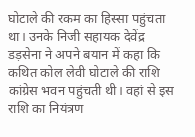घोटाले की रकम का हिस्सा पहुंचता था। उनके निजी सहायक देवेंद्र डड़सेना ने अपने बयान में कहा कि कथित कोल लेवी घोटाले की राशि कांग्रेस भवन पहुंचती थी। वहां से इस राशि का नियंत्रण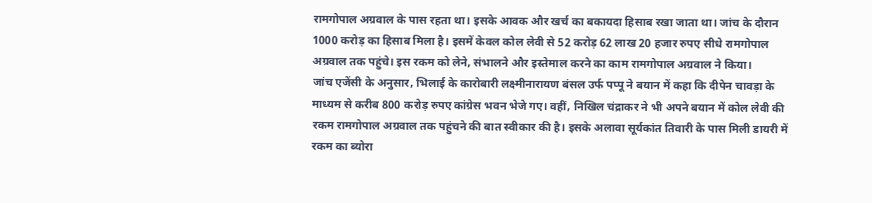रामगोपाल अग्रवाल के पास रहता था। इसके आवक और खर्च का बकायदा हिसाब रखा जाता था। जांच के दौरान 1000 करोड़ का हिसाब मिला है। इसमें केवल कोल लेवी से 52 करोड़ 62 लाख 20 हजार रुपए सीधे रामगोपाल अग्रवाल तक पहुंचे। इस रकम को लेने, संभालने और इस्तेमाल करने का काम रामगोपाल अग्रवाल ने किया।
जांच एजेंसी के अनुसार, भिलाई के कारोबारी लक्ष्मीनारायण बंसल उर्फ पप्पू ने बयान में कहा कि दीपेन चावड़ा के माध्यम से करीब 800 करोड़ रुपए कांग्रेस भवन भेजे गए। वहीं, निखिल चंद्राकर ने भी अपने बयान में कोल लेवी की रकम रामगोपाल अग्रवाल तक पहुंचने की बात स्वीकार की है। इसके अलावा सूर्यकांत तिवारी के पास मिली डायरी में रकम का ब्योरा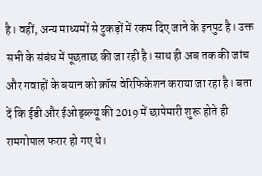है। वहीं, अन्य माध्यमों से टुकड़ों में रकम दिए जाने के इनपुट है। उक्त सभी के संबंध में पूछताछ की जा रही है। साथ ही अब तक की जांच और गवाहों के बयान को क्रॉस वेरिफिकेशन कराया जा रहा है। बता दें कि ई़डी और ईओड्ब्ल्यू की 2019 में छापेमारी शुरू होते ही रामगोपाल फरार हो गए थे।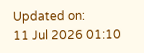Updated on:
11 Jul 2026 01:10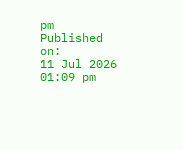pm
Published on:
11 Jul 2026 01:09 pm